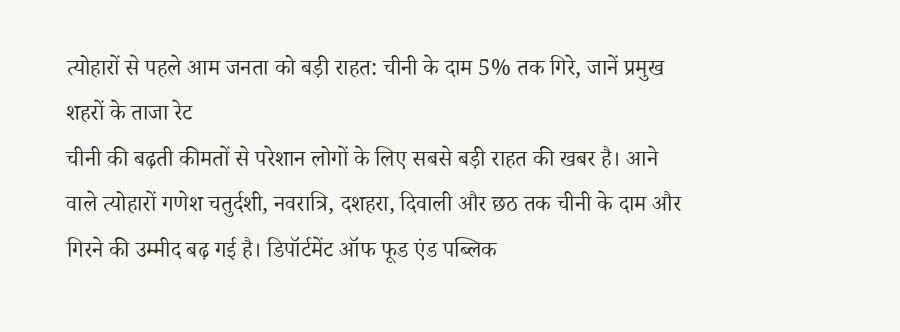त्योहारों से पहले आम जनता को बड़ी राहत: चीनी के दाम 5% तक गिरे, जानें प्रमुख शहरों के ताजा रेट
चीनी की बढ़ती कीमतों से परेशान लोगों के लिए सबसे बड़ी राहत की खबर है। आने वाले त्योहारों गणेश चतुर्दशी, नवरात्रि, दशहरा, दिवाली और छठ तक चीनी के दाम और गिरने की उम्मीद बढ़ गई है। डिपॉर्टमेंट ऑफ फूड एंड पब्लिक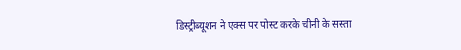डिस्ट्रीब्यूशन ने एक्स पर पोस्ट करके चीनी के सस्ता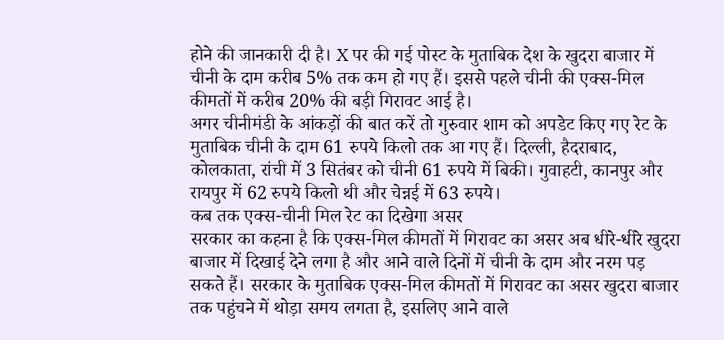होने की जानकारी दी है। X पर की गई पोस्ट के मुताबिक देश के खुदरा बाजार में चीनी के दाम करीब 5% तक कम हो गए हैं। इससे पहले चीनी की एक्स-मिल कीमतों में करीब 20% की बड़ी गिरावट आई है।
अगर चीनीमंडी के आंकड़ों की बात करें तो गुरुवार शाम को अपडेट किए गए रेट के मुताबिक चीनी के दाम 61 रुपये किलो तक आ गए हैं। दिल्ली, हैदराबाद, कोलकाता, रांची में 3 सितंबर को चीनी 61 रुपये में बिकी। गुवाहटी, कानपुर और रायपुर में 62 रुपये किलो थी और चेन्नई में 63 रुपये।
कब तक एक्स-चीनी मिल रेट का दिखेगा असर
सरकार का कहना है कि एक्स-मिल कीमतों में गिरावट का असर अब धीरे-धीरे खुदरा बाजार में दिखाई देने लगा है और आने वाले दिनों में चीनी के दाम और नरम पड़ सकते हैं। सरकार के मुताबिक एक्स-मिल कीमतों में गिरावट का असर खुदरा बाजार तक पहुंचने में थोड़ा समय लगता है, इसलिए आने वाले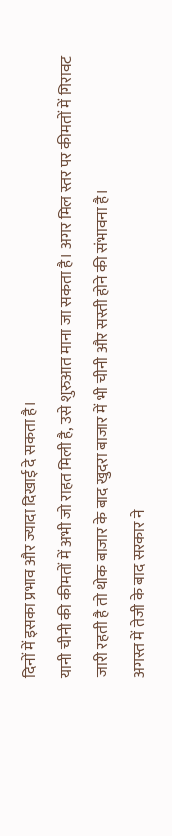दिनों में इसका प्रभाव और ज्यादा दिखाई दे सकता है।
यानी चीनी की कीमतों में अभी जो राहत मिली है, उसे शुरुआत माना जा सकता है। अगर मिल स्तर पर कीमतों में गिरावट जारी रहती है तो थोक बाजार के बाद खुदरा बाजार में भी चीनी और सस्ती होने की संभावना है।
अगस्त में तेजी के बाद सरकार ने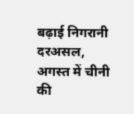बढ़ाई निगरानी
दरअसल, अगस्त में चीनी की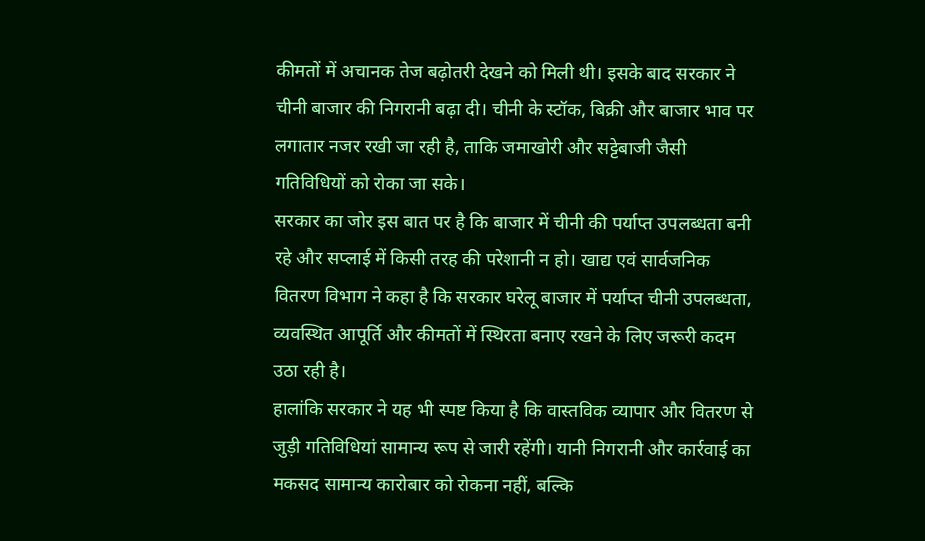कीमतों में अचानक तेज बढ़ोतरी देखने को मिली थी। इसके बाद सरकार ने चीनी बाजार की निगरानी बढ़ा दी। चीनी के स्टॉक, बिक्री और बाजार भाव पर लगातार नजर रखी जा रही है, ताकि जमाखोरी और सट्टेबाजी जैसी गतिविधियों को रोका जा सके।
सरकार का जोर इस बात पर है कि बाजार में चीनी की पर्याप्त उपलब्धता बनी रहे और सप्लाई में किसी तरह की परेशानी न हो। खाद्य एवं सार्वजनिक वितरण विभाग ने कहा है कि सरकार घरेलू बाजार में पर्याप्त चीनी उपलब्धता, व्यवस्थित आपूर्ति और कीमतों में स्थिरता बनाए रखने के लिए जरूरी कदम उठा रही है।
हालांकि सरकार ने यह भी स्पष्ट किया है कि वास्तविक व्यापार और वितरण से जुड़ी गतिविधियां सामान्य रूप से जारी रहेंगी। यानी निगरानी और कार्रवाई का मकसद सामान्य कारोबार को रोकना नहीं, बल्कि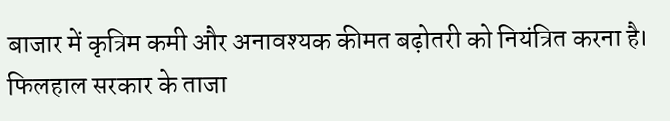बाजार में कृत्रिम कमी और अनावश्यक कीमत बढ़ोतरी को नियंत्रित करना है।
फिलहाल सरकार के ताजा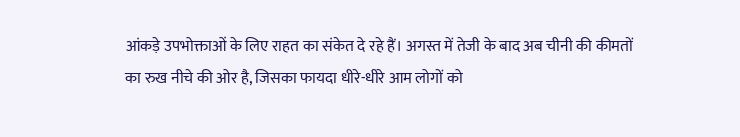आंकड़े उपभोक्ताओं के लिए राहत का संकेत दे रहे हैं। अगस्त में तेजी के बाद अब चीनी की कीमतों का रुख नीचे की ओर है, जिसका फायदा धीरे-धीरे आम लोगों को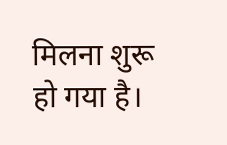मिलना शुरू हो गया है।